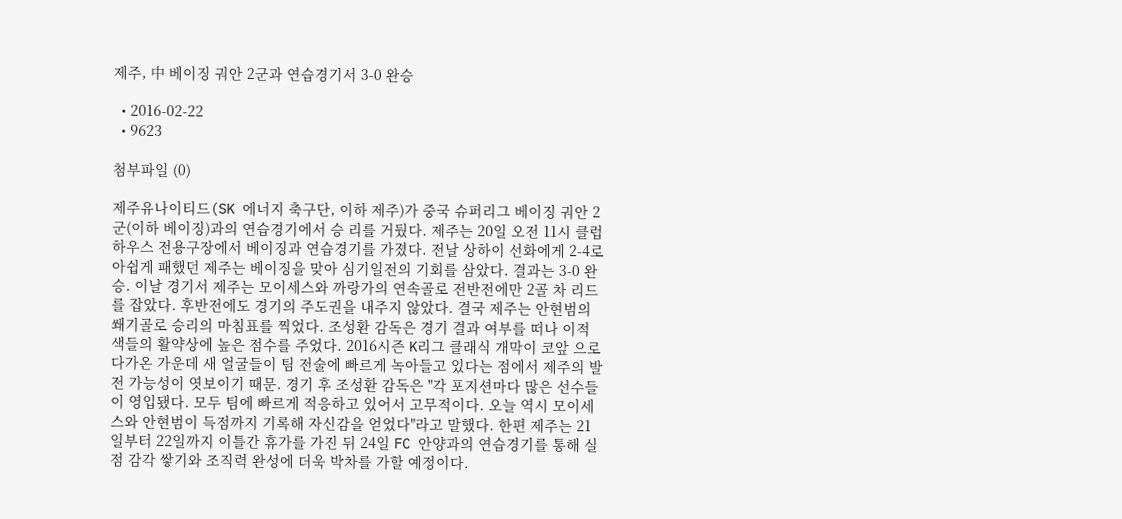제주, 中 베이징 궈안 2군과 연습경기서 3-0 완승

  • 2016-02-22
  • 9623

첨부파일 (0)

제주유나이티드(SK 에너지 축구단, 이하 제주)가 중국 슈퍼리그 베이징 궈안 2군(이하 베이징)과의 연습경기에서 승 리를 거뒀다. 제주는 20일 오전 11시 클럽하우스 전용구장에서 베이징과 연습경기를 가졌다. 전날 상하이 선화에게 2-4로 아쉽게 패했던 제주는 베이징을 맞아 심기일전의 기회를 삼았다. 결과는 3-0 완승. 이날 경기서 제주는 모이세스와 까랑가의 연속골로 전반전에만 2골 차 리드를 잡았다. 후반전에도 경기의 주도권을 내주지 않았다. 결국 제주는 안현범의 쐐기골로 승리의 마침표를 찍었다. 조성환 감독은 경기 결과 여부를 떠나 이적색들의 활약상에 높은 점수를 주었다. 2016시즌 K리그 클래식 개막이 코앞 으로 다가온 가운데 새 얼굴들이 팀 전술에 빠르게 녹아들고 있다는 점에서 제주의 발전 가능성이 엿보이기 때문. 경기 후 조성환 감독은 "각 포지션마다 많은 선수들이 영입됐다. 모두 팀에 빠르게 적응하고 있어서 고무적이다. 오늘 역시 모이세스와 안현범이 득점까지 기록해 자신감을 얻었다"라고 말했다. 한편 제주는 21일부터 22일까지 이틀간 휴가를 가진 뒤 24일 FC 안양과의 연습경기를 통해 실점 감각 쌓기와 조직력 완성에 더욱 박차를 가할 예정이다.